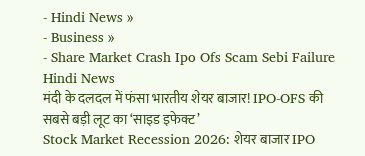- Hindi News »
- Business »
- Share Market Crash Ipo Ofs Scam Sebi Failure Hindi News
मंदी के दलदल में फंसा भारतीय शेयर बाजार! IPO-OFS की सबसे बड़ी लूट का ‘साइड इफेक्ट’
Stock Market Recession 2026: शेयर बाजार IPO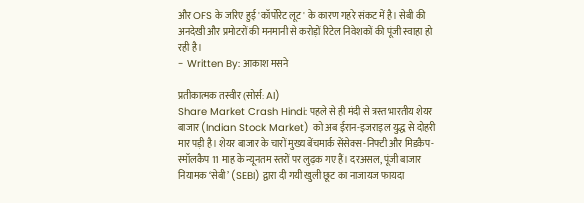और OFS के जरिए हुई 'कॉर्पोरेट लूट' के कारण गहरे संकट में है। सेबी की अनदेखी और प्रमोटरों की मनमानी से करोड़ों रिटेल निवेशकों की पूंजी स्वाहा हो रही है।
- Written By: आकाश मसने

प्रतीकात्मक तस्वीर (सोर्स: AI)
Share Market Crash Hindi: पहले से ही मंदी से त्रस्त भारतीय शेयर बाजार (Indian Stock Market) को अब ईरान-इजराइल युद्ध से दोहरी मार पड़ी है। शेयर बाजार के चारों मुख्य बेंचमार्क सेंसेक्स-निफ्टी और मिडकैप-स्मॉलकैप 11 माह के न्यूनतम स्तरों पर लुढ़क गए हैं। दरअसल, पूंजी बाजार नियामक ‘सेबी’ (SEBI) द्वारा दी गयी खुली छूट का नाजायज फायदा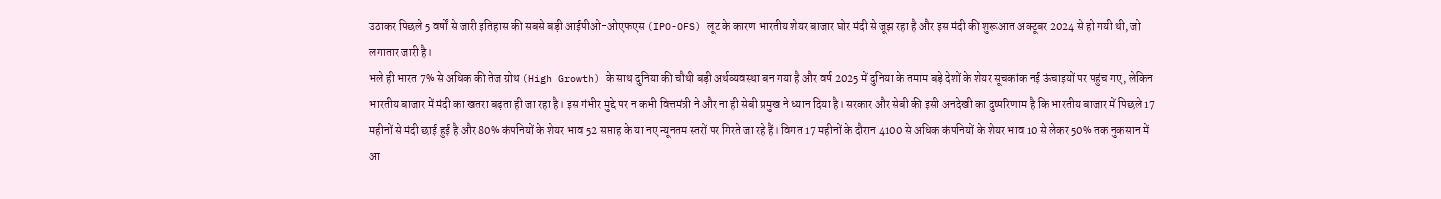उठाकर पिछले 5 वर्षों से जारी इतिहास की सबसे बड़ी आईपीओ-ओएफएस (IPO-OFS) लूट के कारण भारतीय शेयर बाजार घोर मंदी से जूझ रहा है और इस मंदी की शुरूआत अक्टूबर 2024 से हो गयी थी, जो लगातार जारी है।
भले ही भारत 7% से अधिक की तेज ग्रोथ (High Growth) के साथ दुनिया की चौथी बड़ी अर्थव्यवस्था बन गया है और वर्ष 2025 में दुनिया के तमाम बड़े देशों के शेयर सूचकांक नई ऊंचाइयों पर पहुंच गए, लेकिन भारतीय बाजार में मंदी का खतरा बढ़ता ही जा रहा है। इस गंभीर मुद्दे पर न कभी वित्तमंत्री ने और ना ही सेबी प्रमुख ने ध्यान दिया है। सरकार और सेबी की इसी अनदेखी का दुष्परिणाम है कि भारतीय बाजार में पिछले 17 महीनों से मंदी छाई हुई है और 80% कंपनियों के शेयर भाव 52 सप्ताह के या नए न्यूनतम स्तरों पर गिरते जा रहे हैं। विगत 17 महीनों के दौरान 4100 से अधिक कंपनियों के शेयर भाव 10 से लेकर 50% तक नुकसान में आ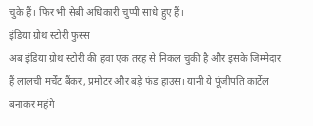चुके हैं। फिर भी सेबी अधिकारी चुप्पी साधे हुए हैं।
इंडिया ग्रोथ स्टोरी फुस्स
अब इंडिया ग्रोथ स्टोरी की हवा एक तरह से निकल चुकी है और इसके जिम्मेदार हैं लालची मर्चेंट बैंकर, प्रमोटर और बड़े फंड हाउस। यानी ये पूंजीपति कार्टेल बनाकर महंगे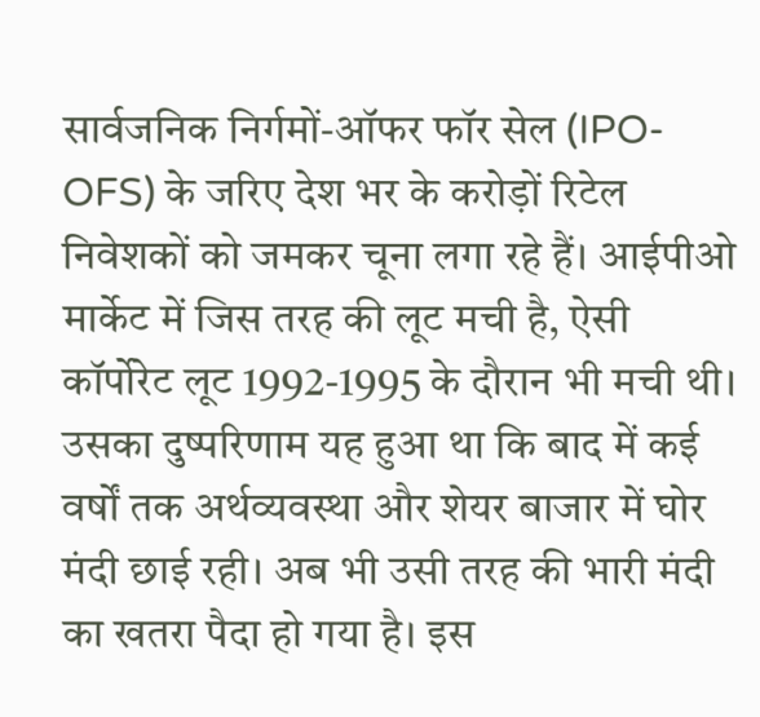सार्वजनिक निर्गमों-ऑफर फॉर सेल (IPO-OFS) के जरिए देश भर के करोड़ों रिटेल निवेशकों को जमकर चूना लगा रहे हैं। आईपीओ मार्केट में जिस तरह की लूट मची है, ऐसी कॉर्पोरेट लूट 1992-1995 के दौरान भी मची थी। उसका दुष्परिणाम यह हुआ था कि बाद में कई वर्षों तक अर्थव्यवस्था और शेयर बाजार में घोर मंदी छाई रही। अब भी उसी तरह की भारी मंदी का खतरा पैदा हो गया है। इस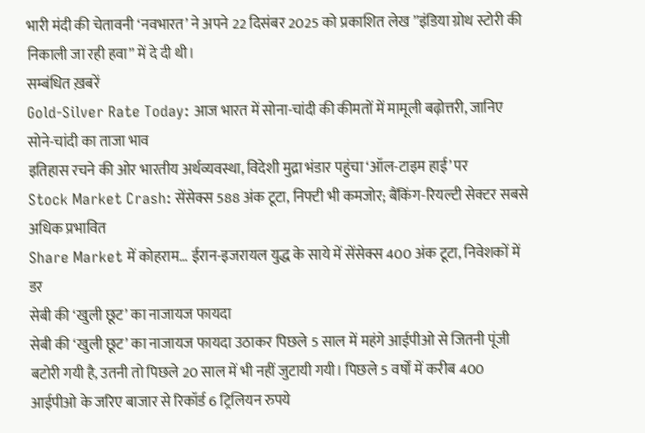भारी मंदी की चेतावनी ‘नवभारत’ ने अपने 22 दिसंबर 2025 को प्रकाशित लेख ”इंडिया ग्रोथ स्टोरी की निकाली जा रही हवा” में दे दी थी।
सम्बंधित ख़बरें
Gold-Silver Rate Today: आज भारत में सोना-चांदी की कीमतों में मामूली बढ़ोत्तरी, जानिए सोने-चांदी का ताजा भाव
इतिहास रचने की ओर भारतीय अर्थव्यवस्था, विदेशी मुद्रा भंडार पहुंचा ‘ऑल-टाइम हाई’ पर
Stock Market Crash: सेंसेक्स 588 अंक टूटा, निफ्टी भी कमजोर; बैंकिंग-रियल्टी सेक्टर सबसे अधिक प्रभावित
Share Market में कोहराम… ईरान-इजरायल युद्ध के साये में सेंसेक्स 400 अंक टूटा, निवेशकों में डर
सेबी की ‘खुली छूट’ का नाजायज फायदा
सेबी की ‘खुली छूट’ का नाजायज फायदा उठाकर पिछले 5 साल में महंगे आईपीओ से जितनी पूंजी बटोरी गयी है, उतनी तो पिछले 20 साल में भी नहीं जुटायी गयी। पिछले 5 वर्षों में करीब 400 आईपीओ के जरिए बाजार से रिकॉर्ड 6 ट्रिलियन रुपये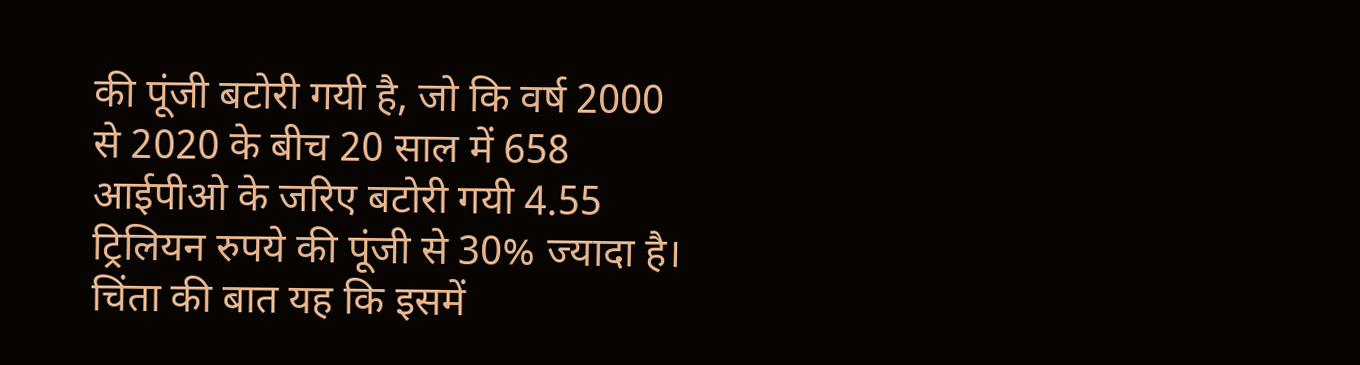की पूंजी बटोरी गयी है, जो कि वर्ष 2000 से 2020 के बीच 20 साल में 658 आईपीओ के जरिए बटोरी गयी 4.55 ट्रिलियन रुपये की पूंजी से 30% ज्यादा है। चिंता की बात यह कि इसमें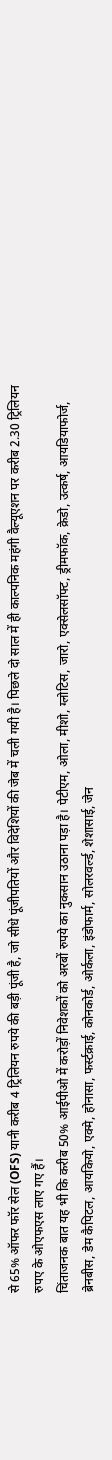से 65% ऑफर फॉर सेल (OFS) यानी करीब 4 ट्रिलियन रुपये की बड़ी पूंजी है, जो सीधे पूंजीपतियों और विदेशियों की जेब में चली गयी है। पिछले दो साल में ही काल्पनिक महंगी वैल्यूएशन पर करीब 2.30 ट्रिलियन रुपए के ओएफएस लाए गए हैं।
चिंताजनक बात यह भी कि करीब 50% आईपीओ में करोड़ों निवेशकों को अरबों रुपये का नुकसान उठाना पड़ा है। पेटीएम, ओला, मीशो, ग्लोटिस, जारो, एक्सेलसॉफ्ट, ड्रीमफॉक, क्रेडो, उत्कर्ष, आयडियाफोर्ज, ब्रेनबीस, डेम कैपिटल, आयकियो, एक्मे, होनासा, फर्स्टक्राई, कोनकोर्ड, ओर्कला, इंडोफार्म, सोलरवर्ल्ड, शेशासाई, जेन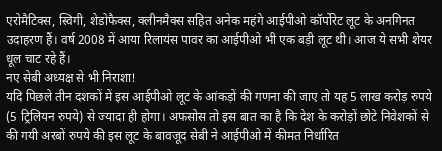एरोमैटिक्स, स्विगी, शेडोफैक्स, क्लीनमैक्स सहित अनेक महंगे आईपीओ कॉर्पोरेट लूट के अनगिनत उदाहरण हैं। वर्ष 2008 में आया रिलायंस पावर का आईपीओ भी एक बड़ी लूट थी। आज ये सभी शेयर धूल चाट रहे हैं।
नए सेबी अध्यक्ष से भी निराशा!
यदि पिछले तीन दशकों में इस आईपीओ लूट के आंकड़ों की गणना की जाए तो यह 5 लाख करोड़ रुपये (5 ट्रिलियन रुपये) से ज्यादा ही होगा। अफसोस तो इस बात का है कि देश के करोड़ों छोटे निवेशकों से की गयी अरबों रुपये की इस लूट के बावजूद सेबी ने आईपीओ में कीमत निर्धारित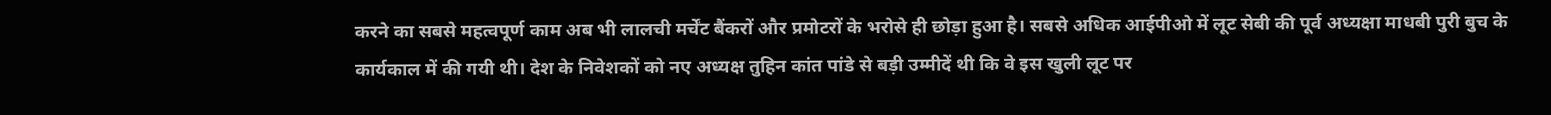करने का सबसे महत्वपूर्ण काम अब भी लालची मर्चेंट बैंकरों और प्रमोटरों के भरोसे ही छोड़ा हुआ है। सबसे अधिक आईपीओ में लूट सेबी की पूर्व अध्यक्षा माधबी पुरी बुच के कार्यकाल में की गयी थी। देश के निवेशकों को नए अध्यक्ष तुहिन कांत पांडे से बड़ी उम्मीदें थी कि वे इस खुली लूट पर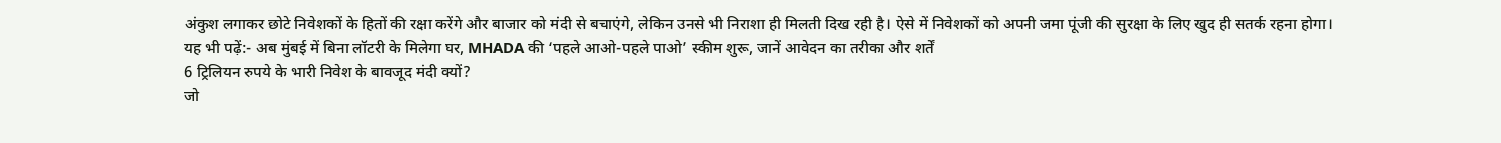अंकुश लगाकर छोटे निवेशकों के हितों की रक्षा करेंगे और बाजार को मंदी से बचाएंगे, लेकिन उनसे भी निराशा ही मिलती दिख रही है। ऐसे में निवेशकों को अपनी जमा पूंजी की सुरक्षा के लिए खुद ही सतर्क रहना होगा।
यह भी पढ़ें:- अब मुंबई में बिना लॉटरी के मिलेगा घर, MHADA की ‘पहले आओ-पहले पाओ’ स्कीम शुरू, जानें आवेदन का तरीका और शर्तें
6 ट्रिलियन रुपये के भारी निवेश के बावजूद मंदी क्यों?
जो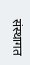संस्थागत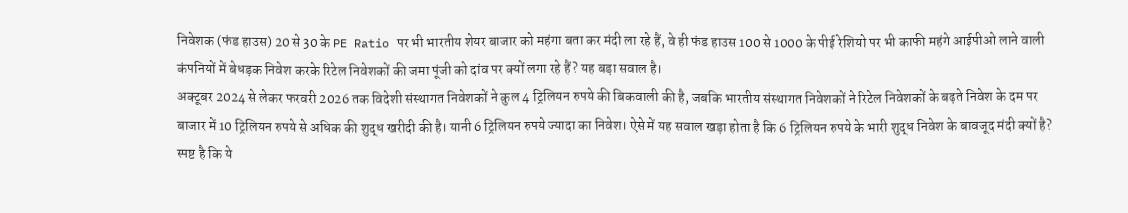निवेशक (फंड हाउस) 20 से 30 के PE Ratio पर भी भारतीय शेयर बाजार को महंगा बता कर मंदी ला रहे हैं, वे ही फंड हाउस 100 से 1000 के पीई रेशियो पर भी काफी महंगे आईपीओ लाने वाली कंपनियों में बेधड़क निवेश करके रिटेल निवेशकों की जमा पूंजी को दांव पर क्यों लगा रहे हैं? यह बड़ा सवाल है।
अक्टूबर 2024 से लेकर फरवरी 2026 तक विदेशी संस्थागत निवेशकों ने कुल 4 ट्रिलियन रुपये की बिकवाली की है, जबकि भारतीय संस्थागत निवेशकों ने रिटेल निवेशकों के बढ़ते निवेश के दम पर बाजार में 10 ट्रिलियन रुपये से अधिक की शुद्ध खरीदी की है। यानी 6 ट्रिलियन रुपये ज्यादा का निवेश। ऐसे में यह सवाल खड़ा होता है कि 6 ट्रिलियन रुपये के भारी शुद्ध निवेश के बावजूद मंदी क्यों है? स्पष्ट है कि ये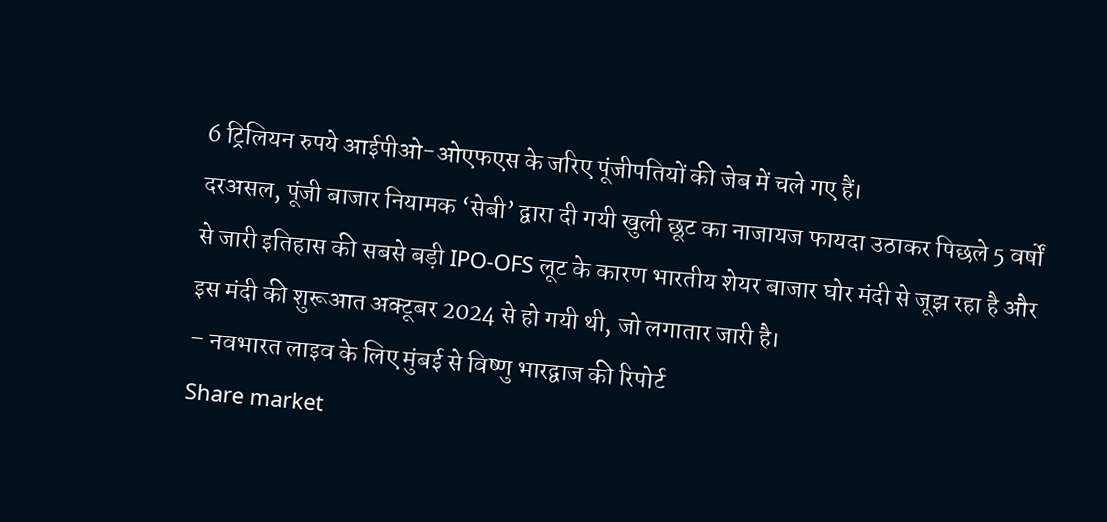6 ट्रिलियन रुपये आईपीओ-ओएफएस के जरिए पूंजीपतियों की जेब में चले गए हैं।
दरअसल, पूंजी बाजार नियामक ‘सेबी’ द्वारा दी गयी खुली छूट का नाजायज फायदा उठाकर पिछले 5 वर्षों से जारी इतिहास की सबसे बड़ी IPO-OFS लूट के कारण भारतीय शेयर बाजार घोर मंदी से जूझ रहा है और इस मंदी की शुरूआत अक्टूबर 2024 से हो गयी थी, जो लगातार जारी है।
– नवभारत लाइव के लिए मुंबई से विष्णु भारद्वाज की रिपोर्ट
Share market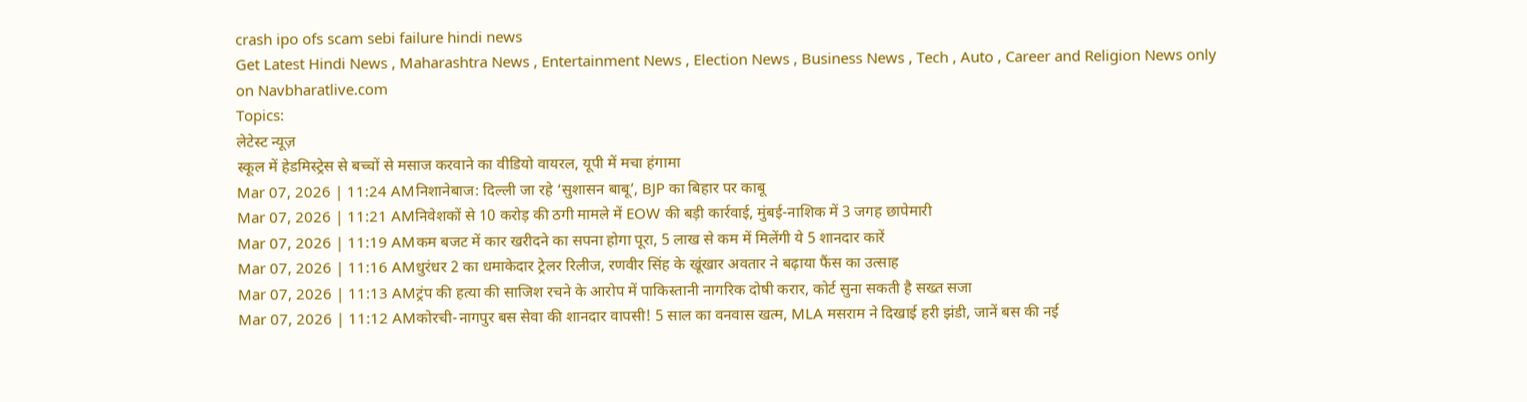crash ipo ofs scam sebi failure hindi news
Get Latest Hindi News , Maharashtra News , Entertainment News , Election News , Business News , Tech , Auto , Career and Religion News only on Navbharatlive.com
Topics:
लेटेस्ट न्यूज़
स्कूल में हेडमिस्ट्रेस से बच्चों से मसाज करवाने का वीडियो वायरल, यूपी में मचा हंगामा
Mar 07, 2026 | 11:24 AMनिशानेबाज: दिल्ली जा रहे ‘सुशासन बाबू’, BJP का बिहार पर काबू
Mar 07, 2026 | 11:21 AMनिवेशकों से 10 करोड़ की ठगी मामले में EOW की बड़ी कार्रवाई, मुंबई-नाशिक में 3 जगह छापेमारी
Mar 07, 2026 | 11:19 AMकम बजट में कार खरीदने का सपना होगा पूरा, 5 लाख से कम में मिलेंगी ये 5 शानदार कारें
Mar 07, 2026 | 11:16 AMधुरंधर 2 का धमाकेदार ट्रेलर रिलीज, रणवीर सिंह के खूंखार अवतार ने बढ़ाया फैंस का उत्साह
Mar 07, 2026 | 11:13 AMट्रंप की हत्या की साजिश रचने के आरोप में पाकिस्तानी नागरिक दोषी करार, कोर्ट सुना सकती है सख्त सजा
Mar 07, 2026 | 11:12 AMकोरची-नागपुर बस सेवा की शानदार वापसी! 5 साल का वनवास खत्म, MLA मसराम ने दिखाई हरी झंडी, जानें बस की नई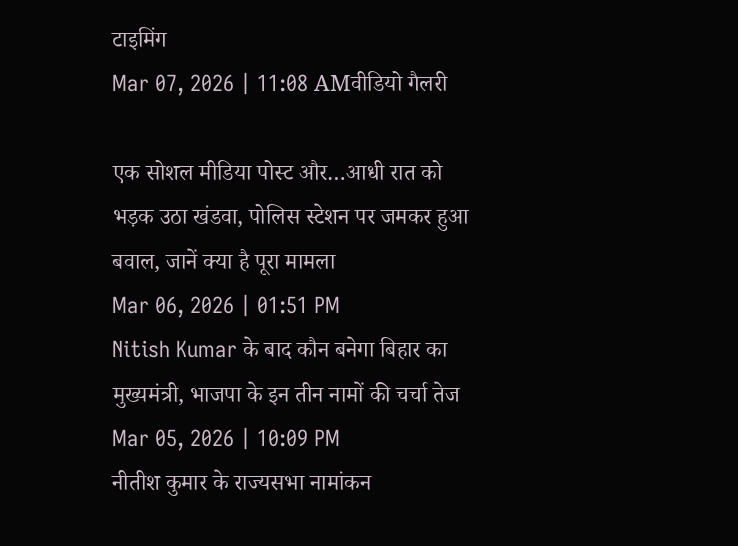टाइमिंग
Mar 07, 2026 | 11:08 AMवीडियो गैलरी

एक सोशल मीडिया पोस्ट और…आधी रात को भड़क उठा खंडवा, पोलिस स्टेशन पर जमकर हुआ बवाल, जानें क्या है पूरा मामला
Mar 06, 2026 | 01:51 PM
Nitish Kumar के बाद कौन बनेगा बिहार का मुख्यमंत्री, भाजपा के इन तीन नामों की चर्चा तेज
Mar 05, 2026 | 10:09 PM
नीतीश कुमार के राज्यसभा नामांकन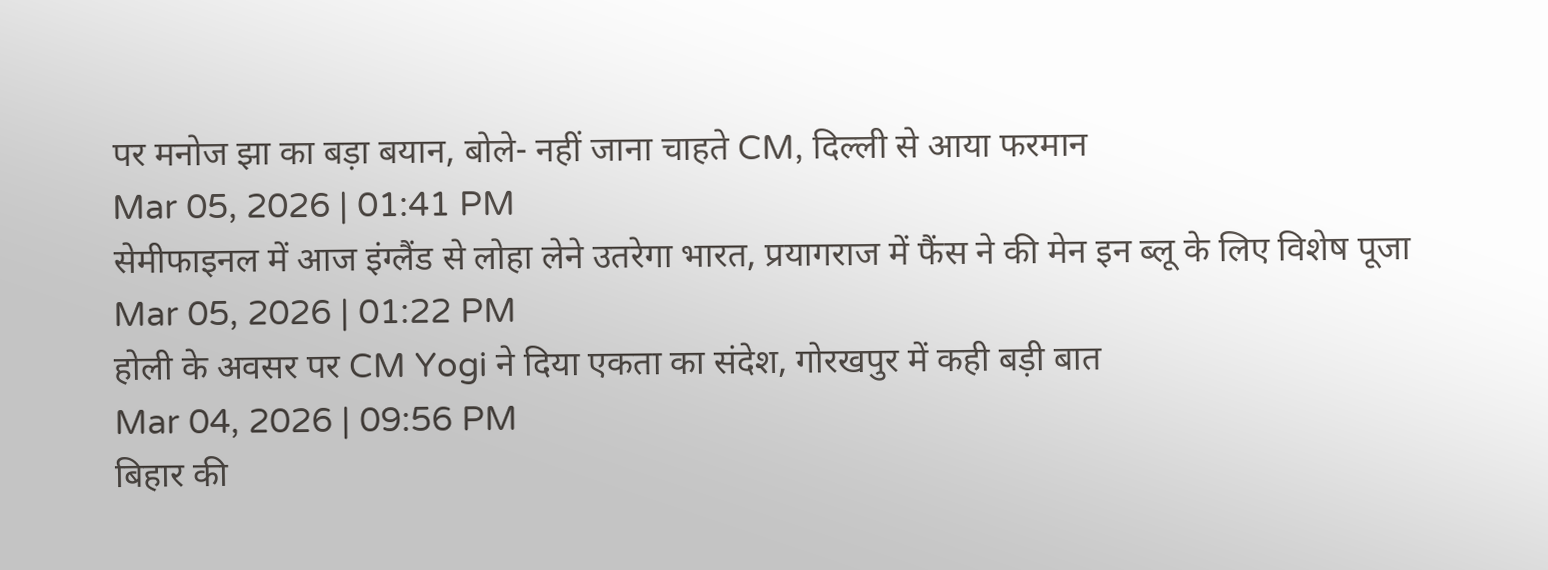पर मनोज झा का बड़ा बयान, बोले- नहीं जाना चाहते CM, दिल्ली से आया फरमान
Mar 05, 2026 | 01:41 PM
सेमीफाइनल में आज इंग्लैंड से लोहा लेने उतरेगा भारत, प्रयागराज में फैंस ने की मेन इन ब्लू के लिए विशेष पूजा
Mar 05, 2026 | 01:22 PM
होली के अवसर पर CM Yogi ने दिया एकता का संदेश, गोरखपुर में कही बड़ी बात
Mar 04, 2026 | 09:56 PM
बिहार की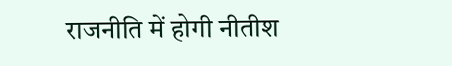राजनीति में होगी नीतीश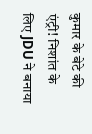कुमार के बेटे की एंट्री! निशांत के लिए JDU ने बनाया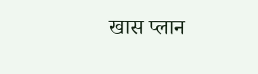खास प्लान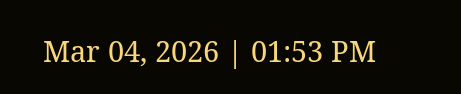Mar 04, 2026 | 01:53 PM